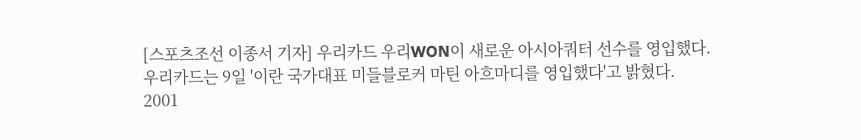[스포츠조선 이종서 기자] 우리카드 우리WON이 새로운 아시아쿼터 선수를 영입했다.
우리카드는 9일 '이란 국가대표 미들블로커 마틴 아흐마디를 영입했다'고 밝혔다.
2001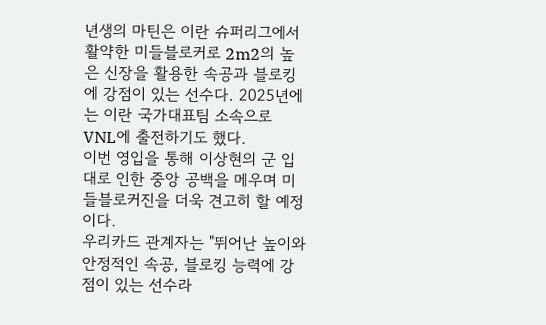년생의 마틴은 이란 슈퍼리그에서 활약한 미들블로커로 2m2의 높은 신장을 활용한 속공과 블로킹에 강점이 있는 선수다. 2025년에는 이란 국가대표팀 소속으로 VNL에 출전하기도 했다.
이번 영입을 통해 이상현의 군 입대로 인한 중앙 공백을 메우며 미들블로커진을 더욱 견고히 할 예정이다.
우리카드 관계자는 "뛰어난 높이와 안정적인 속공, 블로킹 능력에 강점이 있는 선수라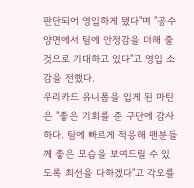판단되어 영입하게 됐다"며 "공수 양면에서 팀에 안정감을 더해 줄 것으로 기대하고 있다"고 영입 소감을 전했다.
우리카드 유니폼을 입게 된 마틴은 "좋은 기회를 준 구단에 감사하다. 팀에 빠르게 적응해 팬분들께 좋은 모습을 보여드릴 수 있도록 최선을 다하겠다"고 각오를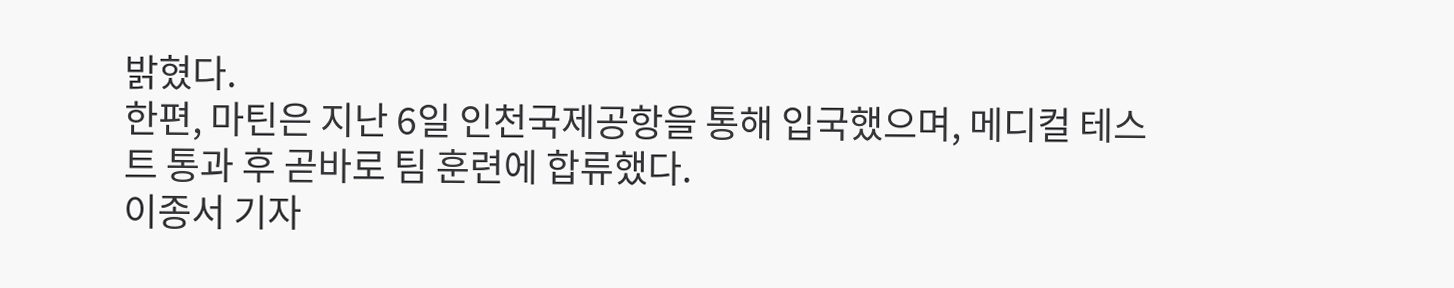밝혔다.
한편, 마틴은 지난 6일 인천국제공항을 통해 입국했으며, 메디컬 테스트 통과 후 곧바로 팀 훈련에 합류했다.
이종서 기자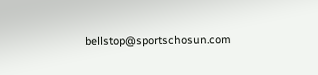bellstop@sportschosun.com